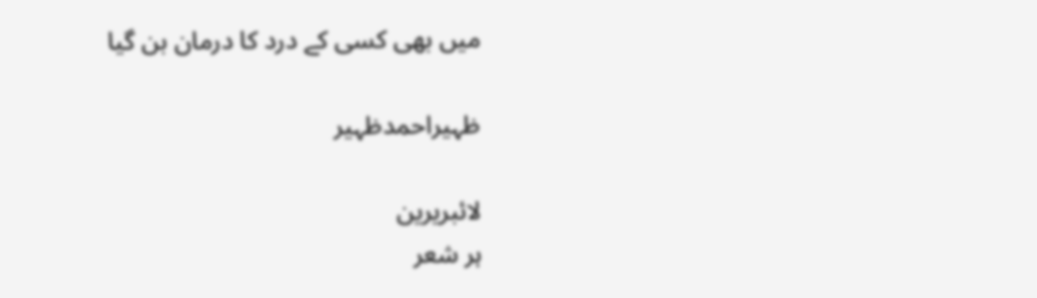میں بھی کسی کے درد کا درمان بن گیا

ظہیراحمدظہیر

لائبریرین
ہر شعر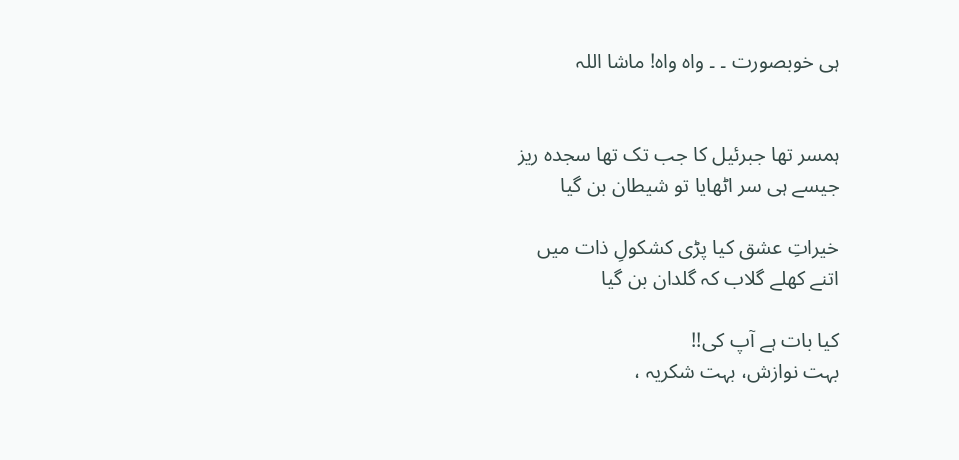ہی خوبصورت ۔ ۔ واہ واہ! ماشا اللہ


ہمسر تھا جبرئیل کا جب تک تھا سجدہ ریز
جیسے ہی سر اٹھایا تو شیطان بن گیا

خیراتِ عشق کیا پڑی کشکولِ ذات میں
اتنے کھلے گلاب کہ گلدان بن گیا

کیا بات ہے آپ کی!!
بہت نوازش، بہت شکریہ ،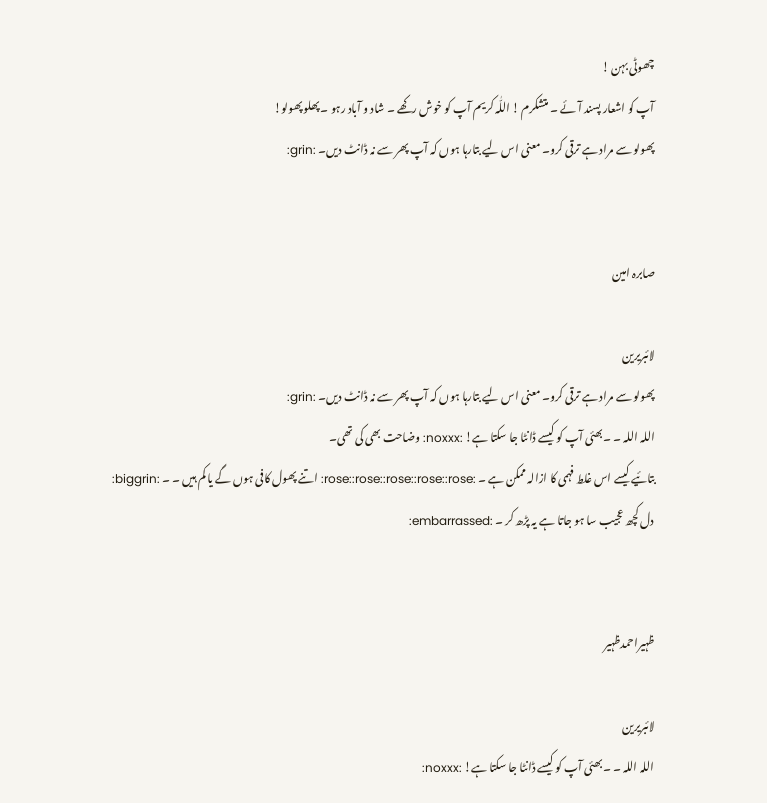چھوٹی بہن !
آپ کو اشعار پسند آئے ۔ متشکرم ! اللّٰہ کریم آپ کو خوش رکھے ۔ شاد و آباد رہو ۔ پھلو پھولو!
پھولو سے مراد ہے ترقی کرو۔ معنی اس لیے بتارہا ہوں کہ آپ پھر سے نہ ڈانٹ دیں۔ :grin:


صابرہ امین

لائبریرین
پھولو سے مراد ہے ترقی کرو۔ معنی اس لیے بتارہا ہوں کہ آپ پھر سے نہ ڈانٹ دیں۔ :grin:
اللہ اللہ ۔ ۔بھئی آپ کو کیسے ڈانٹا جا سکتا ہے! :noxxx: وضاحت بھی کی تھی۔
بتائیے کیسے اس غلط فہمی کا ازالہ ممکن ہے ۔ :rose::rose::rose::rose::rose: اتنے پھول کافی ہوں گے یا کم ہیں ۔ ۔ :biggrin:
دل کچھ عجیب سا ہو جاتا ہے یہ پڑھ کر ۔ :embarrassed:


ظہیراحمدظہیر

لائبریرین
اللہ اللہ ۔ ۔بھئی آپ کو کیسے ڈانٹا جا سکتا ہے! :noxxx: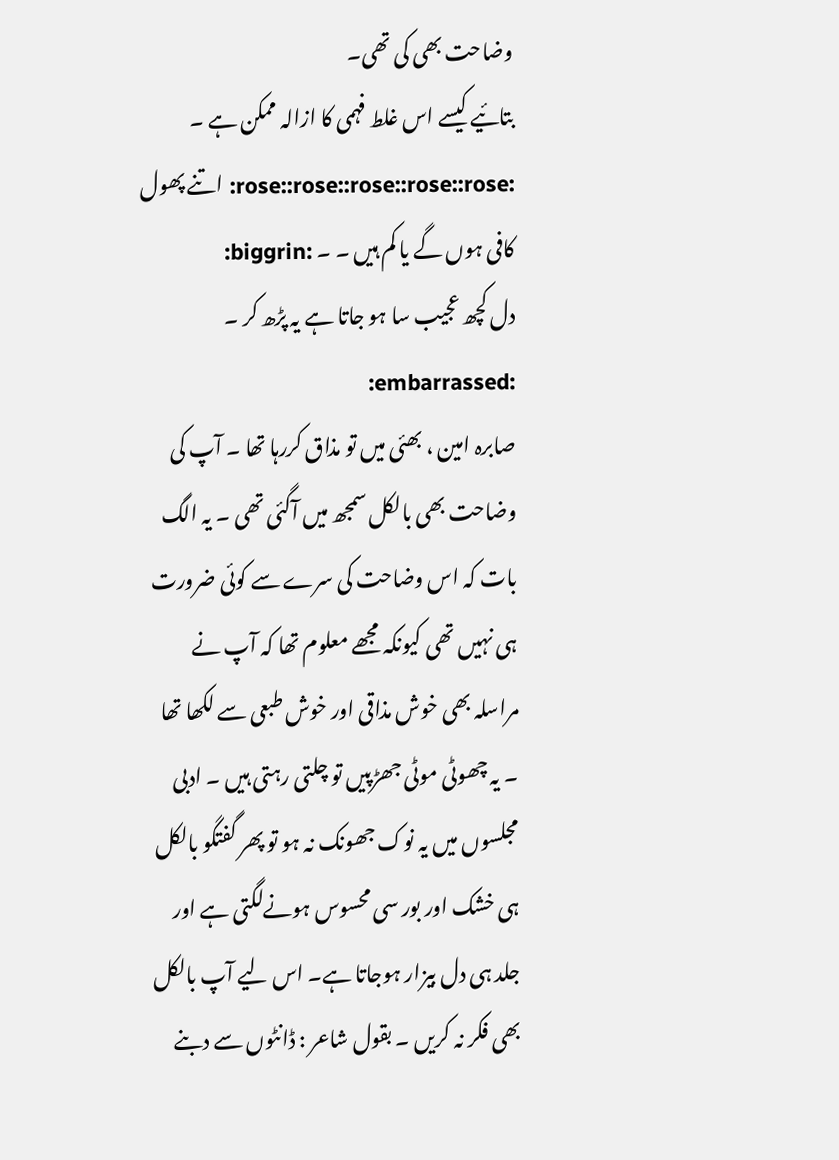وضاحت بھی کی تھی۔
بتائیے کیسے اس غلط فہمی کا ازالہ ممکن ہے ۔ :rose::rose::rose::rose::rose: اتنے پھول کافی ہوں گے یا کم ہیں ۔ ۔ :biggrin:
دل کچھ عجیب سا ہو جاتا ہے یہ پڑھ کر ۔ :embarrassed:
صابرہ امین ، بھئی میں تو مذاق کررہا تھا ۔ آپ کی وضاحت بھی بالکل سمجھ میں آگئی تھی ۔ یہ الگ بات کہ اس وضاحت کی سرے سے کوئی ضرورت ہی نہیں تھی کیونکہ مجھے معلوم تھا کہ آپ نے مراسلہ بھی خوش مذاقی اور خوش طبعی سے لکھا تھا ۔ یہ چھوٹی موٹی جھڑپیں تو چلتی رہتی ہیں ۔ ادبی مجلسوں میں یہ نوک جھونک نہ ہو تو پھر گفتگو بالکل ہی خشک اور بور سی محسوس ہونےلگتی ہے اور جلد ہی دل بیزار ہوجاتا ہے۔ اس لیے آپ بالکل بھی فکر نہ کریں ۔ بقول شاعر : ڈانٹوں سے دبنے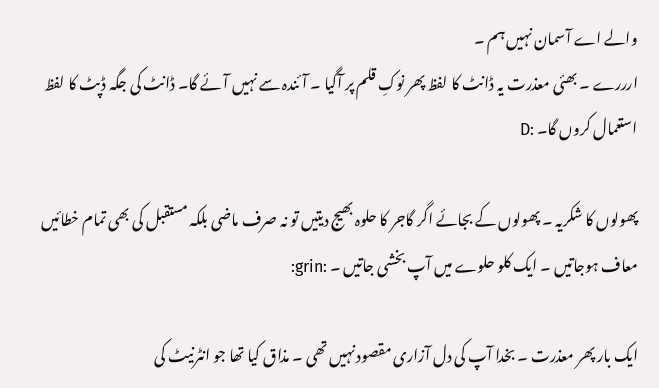والے اے آسمان نہیں ہم ۔
ارررے ۔ بھئی معذرت یہ ڈانٹ کا لفظ پھر نوکِ قلم پر آگیا ۔ آئندہ سے نہیں آئے گا۔ ڈانٹ کی جگہ ڈپٹ کا لفظ استعمال کروں گا۔ :D

پھولوں کا شکریہ ۔ پھولوں کے بجائے اگر گاجر کا حلوہ بھیج دیتیں تو نہ صرف ماضی بلکہ مستقبل کی بھی تمام خطائیں معاف ہوجاتیں ۔ ایک کلو حلوے میں آپ بخشی جاتیں ۔ :grin:

ایک بار پھر معذرت ۔ بخدا آپ کی دل آزاری مقصود نہیں تھی ۔ مذاق کیا تھا جو انٹرنیٹ کی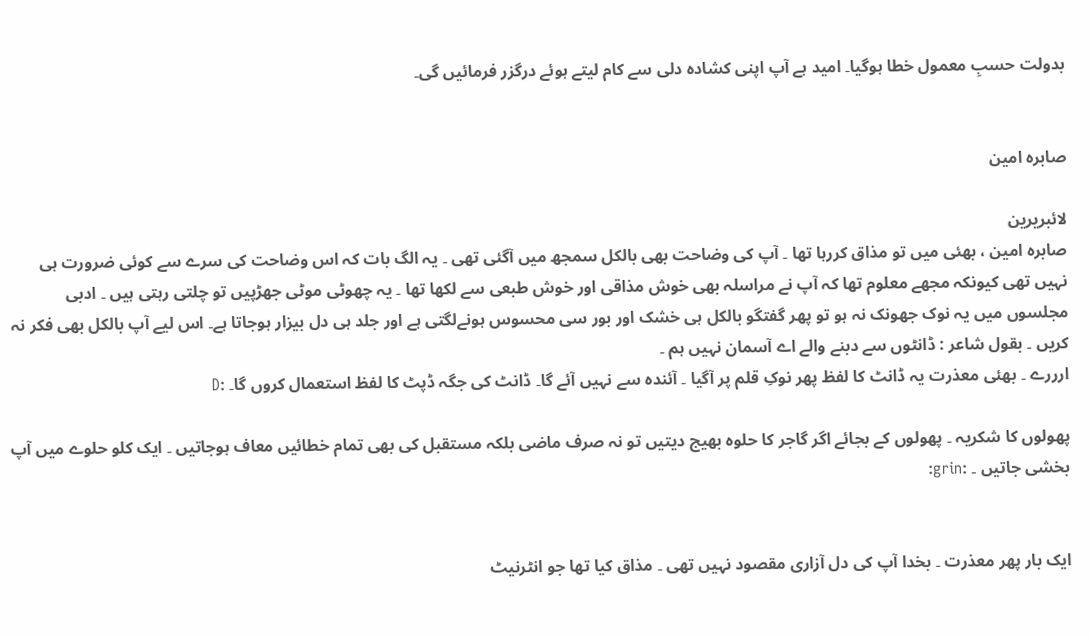بدولت حسبِ معمول خطا ہوگیا۔ امید ہے آپ اپنی کشادہ دلی سے کام لیتے ہوئے درگزر فرمائیں گی۔


صابرہ امین

لائبریرین
صابرہ امین ، بھئی میں تو مذاق کررہا تھا ۔ آپ کی وضاحت بھی بالکل سمجھ میں آگئی تھی ۔ یہ الگ بات کہ اس وضاحت کی سرے سے کوئی ضرورت ہی نہیں تھی کیونکہ مجھے معلوم تھا کہ آپ نے مراسلہ بھی خوش مذاقی اور خوش طبعی سے لکھا تھا ۔ یہ چھوٹی موٹی جھڑپیں تو چلتی رہتی ہیں ۔ ادبی مجلسوں میں یہ نوک جھونک نہ ہو تو پھر گفتگو بالکل ہی خشک اور بور سی محسوس ہونےلگتی ہے اور جلد ہی دل بیزار ہوجاتا ہے۔ اس لیے آپ بالکل بھی فکر نہ کریں ۔ بقول شاعر : ڈانٹوں سے دبنے والے اے آسمان نہیں ہم ۔
ارررے ۔ بھئی معذرت یہ ڈانٹ کا لفظ پھر نوکِ قلم پر آگیا ۔ آئندہ سے نہیں آئے گا۔ ڈانٹ کی جگہ ڈپٹ کا لفظ استعمال کروں گا۔ :D

پھولوں کا شکریہ ۔ پھولوں کے بجائے اگر گاجر کا حلوہ بھیج دیتیں تو نہ صرف ماضی بلکہ مستقبل کی بھی تمام خطائیں معاف ہوجاتیں ۔ ایک کلو حلوے میں آپ بخشی جاتیں ۔ :grin:


ایک بار پھر معذرت ۔ بخدا آپ کی دل آزاری مقصود نہیں تھی ۔ مذاق کیا تھا جو انٹرنیٹ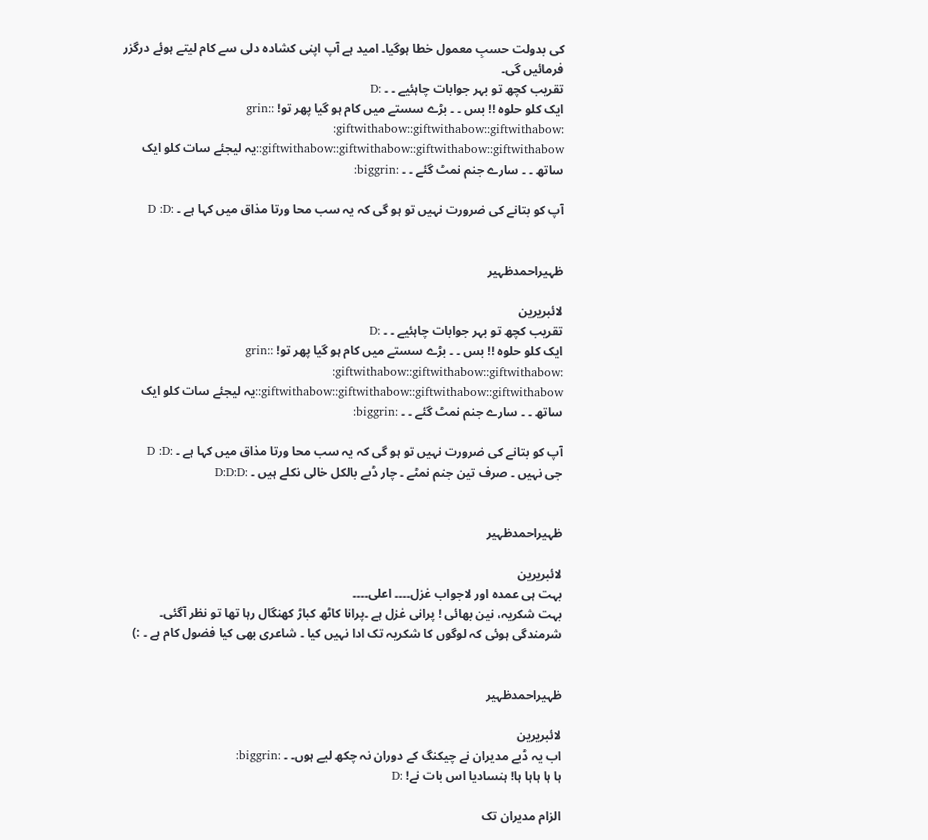کی بدولت حسبِ معمول خطا ہوگیا۔ امید ہے آپ اپنی کشادہ دلی سے کام لیتے ہوئے درگزر فرمائیں گی۔
تقریب کچھ تو بہر جوابات چاہئیے ۔ ۔ :D
ایک کلو حلوہ !! بس ۔ ۔ بڑے سستے میں کام ہو گیا پھر تو! :grin: :giftwithabow::giftwithabow::giftwithabow: :giftwithabow::giftwithabow::giftwithabow::giftwithabow:یہ لیجئے سات کلو ایک ساتھ ۔ ۔ سارے جنم نمٹ گئے ۔ ۔ :biggrin:

آپ کو بتانے کی ضرورت نہیں تو ہو گی کہ یہ سب محا ورتا مذاق میں کہا ہے ۔ :D :D


ظہیراحمدظہیر

لائبریرین
تقریب کچھ تو بہر جوابات چاہئیے ۔ ۔ :D
ایک کلو حلوہ !! بس ۔ ۔ بڑے سستے میں کام ہو گیا پھر تو! :grin: :giftwithabow::giftwithabow::giftwithabow: :giftwithabow::giftwithabow::giftwithabow::giftwithabow:یہ لیجئے سات کلو ایک ساتھ ۔ ۔ سارے جنم نمٹ گئے ۔ ۔ :biggrin:

آپ کو بتانے کی ضرورت نہیں تو ہو گی کہ یہ سب محا ورتا مذاق میں کہا ہے ۔ :D :D
جی نہیں ۔ صرف تین جنم نمٹے ۔ چار ڈبے بالکل خالی نکلے ہیں ۔ :D:D:D


ظہیراحمدظہیر

لائبریرین
بہت ہی عمدہ اور لاجواب غزل۔۔۔۔ اعلی۔۔۔۔
بہت شکریہ، نین بھائی ! پرانی غزل ہے ۔پرانا کاٹھ کباڑ کھنگال رہا تھا تو نظر آگئی۔ شرمندگی ہوئی کہ لوگوں کا شکریہ تک ادا نہیں کیا ۔ شاعری بھی کیا فضول کام ہے ۔ :)


ظہیراحمدظہیر

لائبریرین
اب یہ ڈبے مدیران نے چیکنگ کے دوران نہ چکھ لیے ہوں۔ ۔ :biggrin:
ہا ہا ہاہا ہا! ہنسادیا اس بات نے! :D

الزام مدیران تک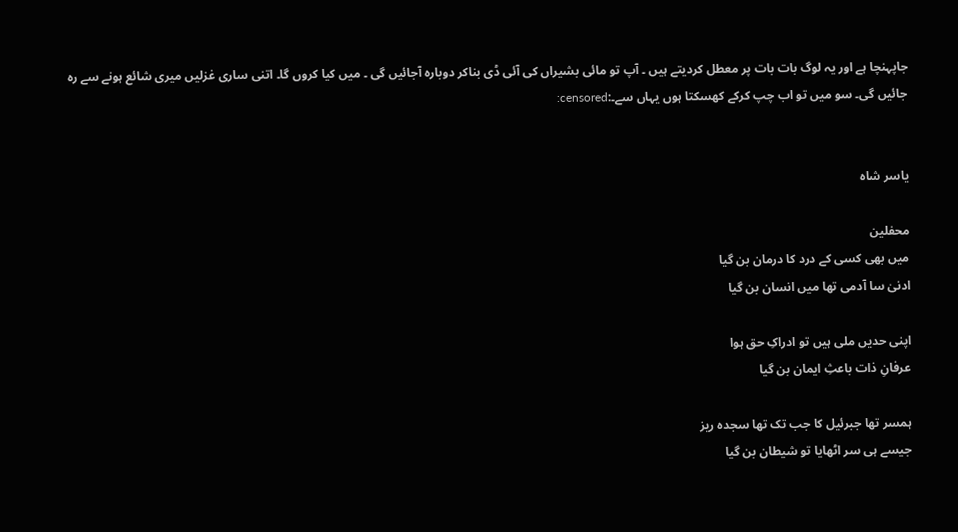جاپہنچا ہے اور یہ لوگ بات بات پر معطل کردیتے ہیں ۔ آپ تو مائی بشیراں کی آئی ڈی بناکر دوبارہ آجائیں گی ۔ میں کیا کروں گا۔ اتنی ساری غزلیں میری شائع ہونے سے رہ جائیں گی۔ سو میں تو اب چپ کرکے کھسکتا ہوں یہاں سے۔:censored:


یاسر شاہ

محفلین
میں بھی کسی کے درد کا درمان بن گیا
ادنیٰ سا آدمی تھا میں انسان بن گیا

اپنی حدیں ملی ہیں تو ادراکِ حق ہوا
عرفانِ ذات باعثِ ایمان بن گیا

ہمسر تھا جبرئیل کا جب تک تھا سجدہ ریز
جیسے ہی سر اٹھایا تو شیطان بن گیا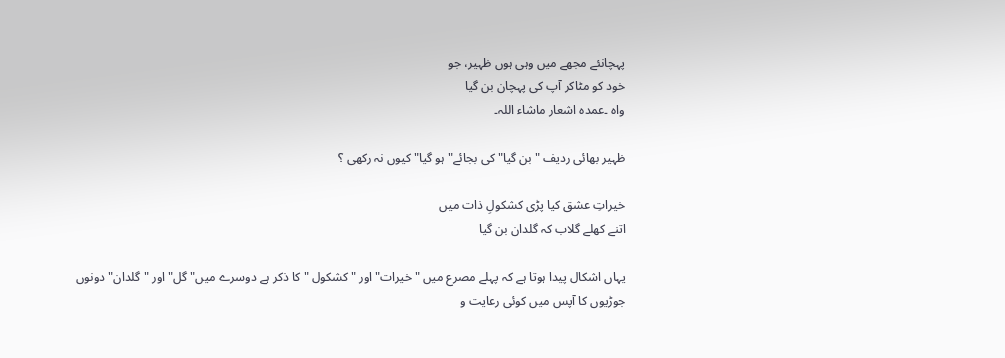پہچانئے مجھے میں وہی ہوں ظہیر، جو
خود کو مٹاکر آپ کی پہچان بن گیا
واہ ۔عمدہ اشعار ماشاء اللہ۔

ظہیر بھائی ردیف " بن گیا" کی بجائے" ہو گیا" کیوں نہ رکھی ؟

خیراتِ عشق کیا پڑی کشکولِ ذات میں
اتنے کھلے گلاب کہ گلدان بن گیا

یہاں اشکال پیدا ہوتا ہے کہ پہلے مصرع میں "خیرات" اور "کشکول " کا ذکر ہے دوسرے میں" گل" اور "گلدان" دونوں جوڑیوں کا آپس میں کوئی رعایت و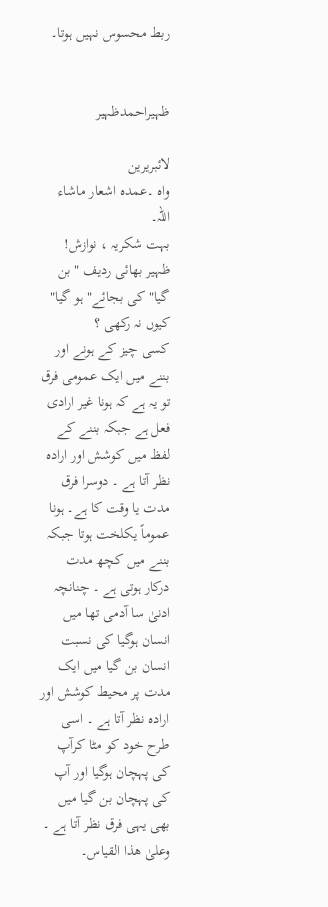ربط محسوس نہیں ہوتا۔


ظہیراحمدظہیر

لائبریرین
واہ ۔عمدہ اشعار ماشاء اللہ۔
بہت شکریہ ، نوازش!
ظہیر بھائی ردیف " بن گیا" کی بجائے" ہو گیا" کیوں نہ رکھی ؟
کسی چیز کے ہونے اور بننے میں ایک عمومی فرق تو یہ ہے کہ ہونا غیر ارادی فعل ہے جبکہ بننے کے لفظ میں کوشش اور ارادہ نظر آتا ہے ۔ دوسرا فرق مدت یا وقت کا ہے۔ ہونا عموماً یکلخت ہوتا جبکہ بننے میں کچھ مدت درکار ہوتی ہے ۔ چنانچہ ادنیٰ سا آدمی تھا میں انسان ہوگیا کی نسبت انسان بن گیا میں ایک مدت پر محیط کوشش اور ارادہ نظر آتا ہے ۔ اسی طرح خود کو مٹا کرآپ کی پہچان ہوگیا اور آپ کی پہچان بن گیا میں بھی یہی فرق نظر آتا ہے ۔ وعلیٰ ھذا القیاس۔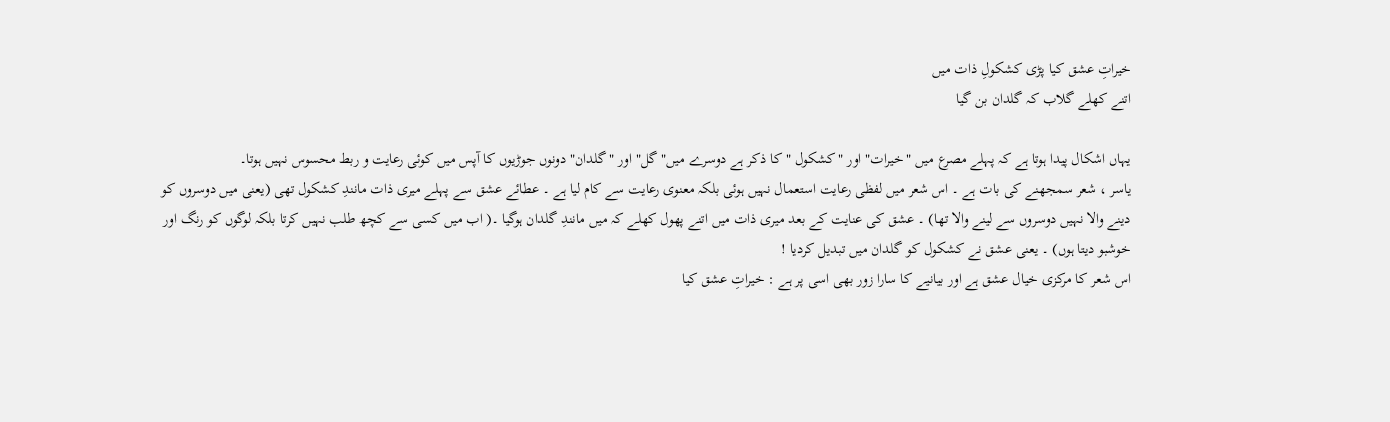خیراتِ عشق کیا پڑی کشکولِ ذات میں
اتنے کھلے گلاب کہ گلدان بن گیا

یہاں اشکال پیدا ہوتا ہے کہ پہلے مصرع میں "خیرات" اور "کشکول " کا ذکر ہے دوسرے میں" گل" اور "گلدان" دونوں جوڑیوں کا آپس میں کوئی رعایت و ربط محسوس نہیں ہوتا۔
یاسر ، شعر سمجھنے کی بات ہے ۔ اس شعر میں لفظی رعایت استعمال نہیں ہوئی بلکہ معنوی رعایت سے کام لیا ہے ۔ عطائے عشق سے پہلے میری ذات مانندِ کشکول تھی (یعنی میں دوسروں کو دینے والا نہیں دوسروں سے لینے والا تھا) ۔ عشق کی عنایت کے بعد میری ذات میں اتنے پھول کھلے کہ میں مانندِ گلدان ہوگیا ۔( اب میں کسی سے کچھ طلب نہیں کرتا بلکہ لوگوں کو رنگ اور خوشبو دیتا ہوں) ۔ یعنی عشق نے کشکول کو گلدان میں تبدیل کردیا !
اس شعر کا مرکزی خیال عشق ہے اور بیانیے کا سارا زور بھی اسی پر ہے : خیراتِ عشق کیا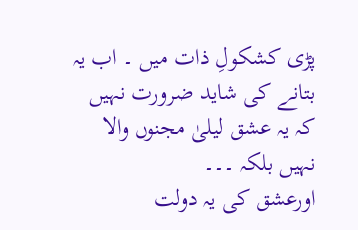پڑی کشکولِ ذات میں ۔ اب یہ بتانے کی شاید ضرورت نہیں کہ یہ عشق لیلیٰ مجنوں والا نہیں بلکہ ۔۔۔
اورعشق کی یہ دولت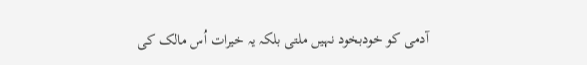آدمی کو خودبخود نہیں ملتی بلکہ یہ خیرات اُس مالک کی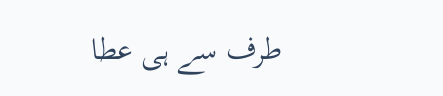طرف سے ہی عطا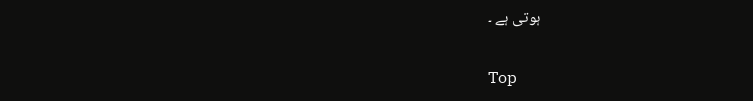ہوتی ہے ۔

Top